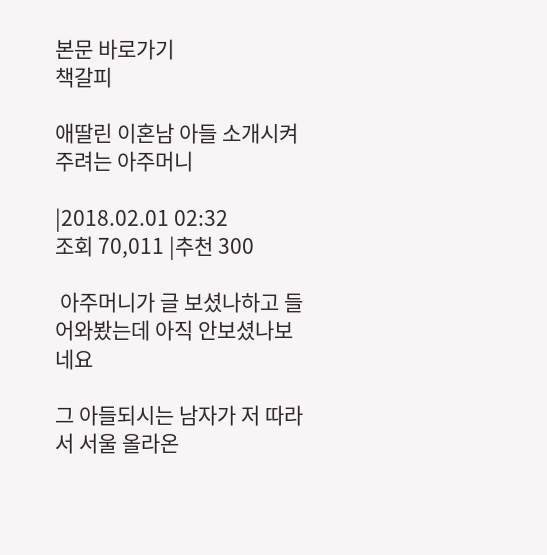본문 바로가기
책갈피

애딸린 이혼남 아들 소개시켜주려는 아주머니

|2018.02.01 02:32
조회 70,011 |추천 300

 아주머니가 글 보셨나하고 들어와봤는데 아직 안보셨나보네요

그 아들되시는 남자가 저 따라서 서울 올라온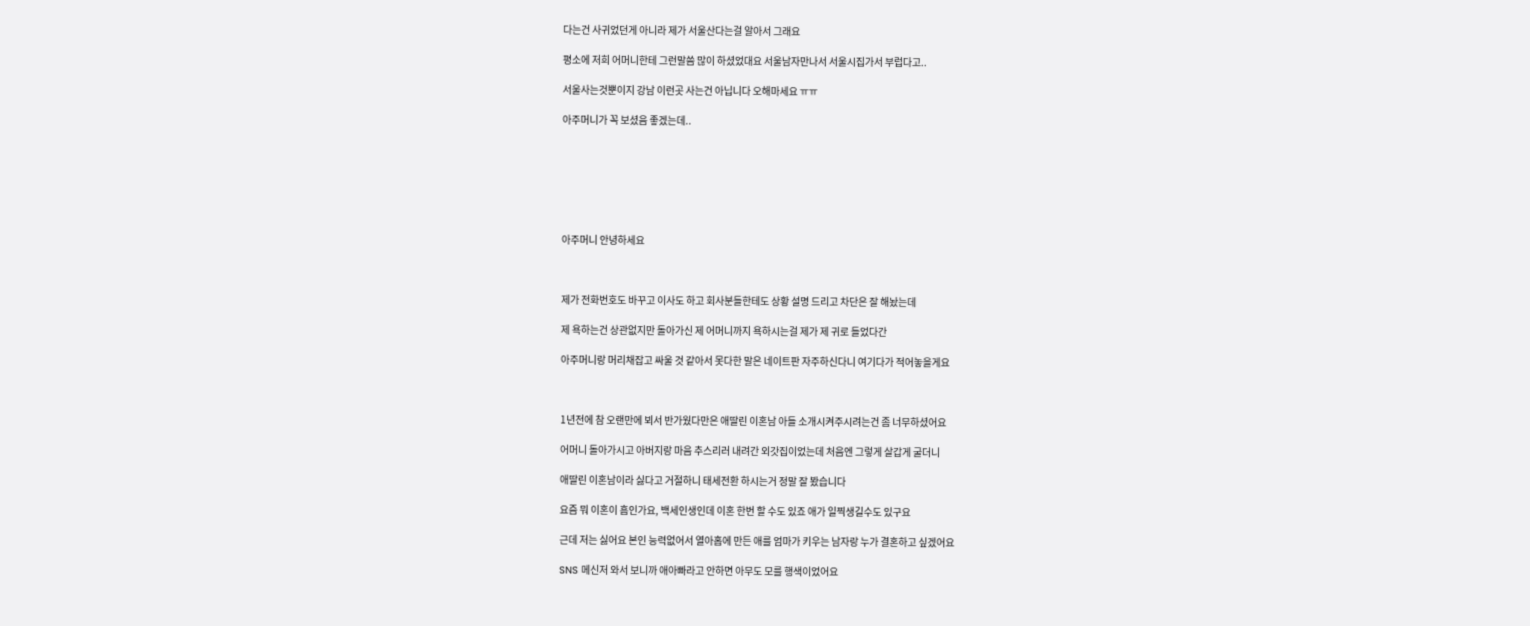다는건 사귀었던게 아니라 제가 서울산다는걸 알아서 그래요

평소에 저희 어머니한테 그런말씀 많이 하셨었대요 서울남자만나서 서울시집가서 부럽다고..

서울사는것뿐이지 강남 이런곳 사는건 아닙니다 오해마세요 ㅠㅠ

아주머니가 꼭 보셨음 좋겠는데..







아주머니 안녕하세요



제가 전화번호도 바꾸고 이사도 하고 회사분들한테도 상황 설명 드리고 차단은 잘 해놨는데

제 욕하는건 상관없지만 돌아가신 제 어머니까지 욕하시는걸 제가 제 귀로 들었다간

아주머니랑 머리채잡고 싸울 것 같아서 못다한 말은 네이트판 자주하신다니 여기다가 적어놓을게요



1년전에 참 오랜만에 뵈서 반가웠다만은 애딸린 이혼남 아들 소개시켜주시려는건 좀 너무하셨어요

어머니 돌아가시고 아버지랑 마음 추스리러 내려간 외갓집이었는데 처음엔 그렇게 살갑게 굴더니

애딸린 이혼남이라 싫다고 거절하니 태세전환 하시는거 정말 잘 봤습니다

요즘 뭐 이혼이 흠인가요, 백세인생인데 이혼 한번 할 수도 있죠 애가 일찍생길수도 있구요

근데 저는 싫어요 본인 능력없어서 열아홉에 만든 애를 엄마가 키우는 남자랑 누가 결혼하고 싶겠어요

SNS 메신저 와서 보니까 애아빠라고 안하면 아무도 모를 행색이었어요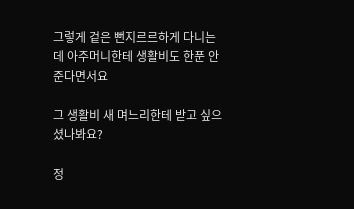그렇게 겉은 뻔지르르하게 다니는데 아주머니한테 생활비도 한푼 안준다면서요

그 생활비 새 며느리한테 받고 싶으셨나봐요?

정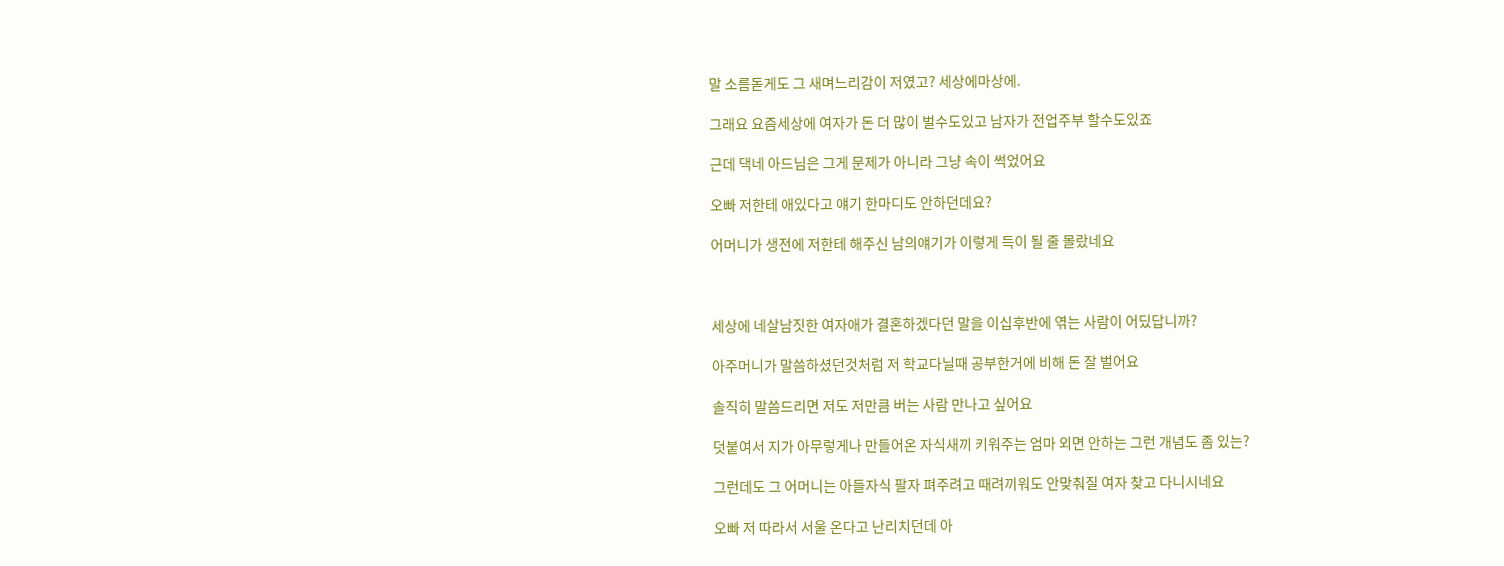말 소름돋게도 그 새며느리감이 저였고? 세상에마상에.

그래요 요즘세상에 여자가 돈 더 많이 벌수도있고 남자가 전업주부 할수도있죠

근데 댁네 아드님은 그게 문제가 아니라 그냥 속이 썩었어요

오빠 저한테 애있다고 얘기 한마디도 안하던데요?

어머니가 생전에 저한테 해주신 남의얘기가 이렇게 득이 될 줄 몰랐네요



세상에 네살남짓한 여자애가 결혼하겠다던 말을 이십후반에 엮는 사람이 어딨답니까?

아주머니가 말씀하셨던것처럼 저 학교다닐때 공부한거에 비해 돈 잘 벌어요

솔직히 말씀드리면 저도 저만큼 버는 사람 만나고 싶어요

덧붙여서 지가 아무렇게나 만들어온 자식새끼 키워주는 엄마 외면 안하는 그런 개념도 좀 있는?

그런데도 그 어머니는 아들자식 팔자 펴주려고 때려끼워도 안맞춰질 여자 찾고 다니시네요

오빠 저 따라서 서울 온다고 난리치던데 아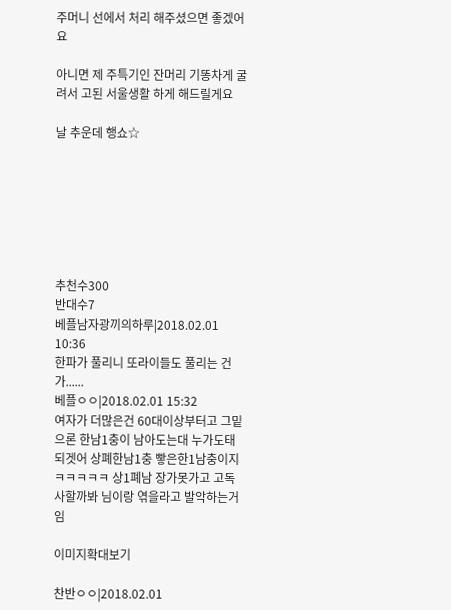주머니 선에서 처리 해주셨으면 좋겠어요

아니면 제 주특기인 잔머리 기똥차게 굴려서 고된 서울생활 하게 해드릴게요

날 추운데 행쇼☆







추천수300
반대수7
베플남자광끼의하루|2018.02.01 10:36
한파가 풀리니 또라이들도 풀리는 건가......
베플ㅇㅇ|2018.02.01 15:32
여자가 더많은건 60대이상부터고 그밑으론 한남1충이 남아도는대 누가도태되겟어 상폐한남1충 빻은한1남충이지ㅋㅋㅋㅋㅋ 상1폐남 장가못가고 고독사할까봐 님이랑 엮을라고 발악하는거임

이미지확대보기

찬반ㅇㅇ|2018.02.01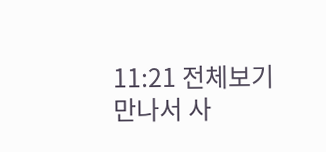11:21 전체보기
만나서 사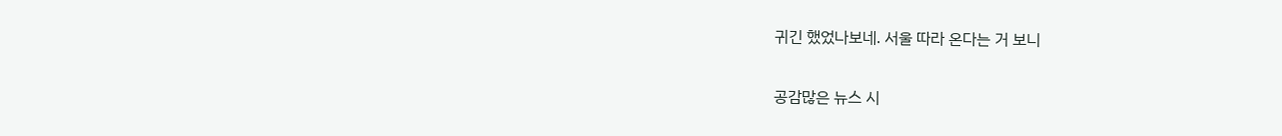귀긴 했었나보네. 서울 따라 온다는 거 보니

공감많은 뉴스 시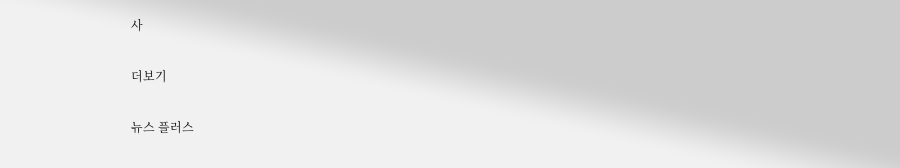사

더보기

뉴스 플러스